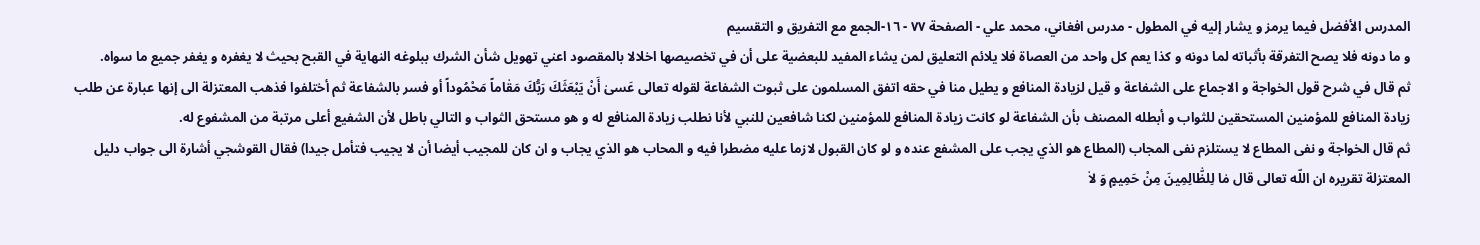المدرس الأفضل فيما يرمز و يشار إليه في المطول - مدرس افغاني، محمد علي - الصفحة ٧٧ - ١٦-الجمع مع التفريق و التقسيم
و ما دونه فلا يصح التفرقة بأثباته لما دونه و كذا يعم كل واحد من العصاة فلا يلائم التعليق لمن يشاء المفيد للبعضية على أن في تخصيصها اخلالا بالمقصود اعني تهويل شأن الشرك ببلوغه النهاية في القبح بحيث لا يغفره و يغفر جميع ما سواه.
ثم قال في شرح قول الخواجة و الاجماع على الشفاعة و قيل لزيادة المنافع و يطيل منا في حقه اتفق المسلمون على ثبوت الشفاعة لقوله تعالى عَسىٰ أَنْ يَبْعَثَكَ رَبُّكَ مَقٰاماً مَحْمُوداً أو فسر بالشفاعة ثم أختلفوا فذهب المعتزلة الى إنها عبارة عن طلب زيادة المنافع للمؤمنين المستحقين للثواب و أبطله المصنف بأن الشفاعة لو كانت زيادة المنافع للمؤمنين لكنا شافعين للنبي لأنا نطلب زيادة المنافع له و هو مستحق الثواب و التالي باطل لأن الشفيع أعلى مرتبة من المشفوع له.
ثم قال الخواجة و نفى المطاع لا يستلزم نفى المجاب (المطاع هو الذي يجب على المشفع عنده و لو كان القبول لازما عليه مضطرا فيه و المحاب هو الذي يجاب و ان كان للمجيب أيضا أن لا يجيب فتأمل جيدا) فقال القوشجي أشارة الى جواب دليل المعتزلة تقريره ان اللّه تعالى قال مٰا لِلظّٰالِمِينَ مِنْ حَمِيمٍ وَ لاٰ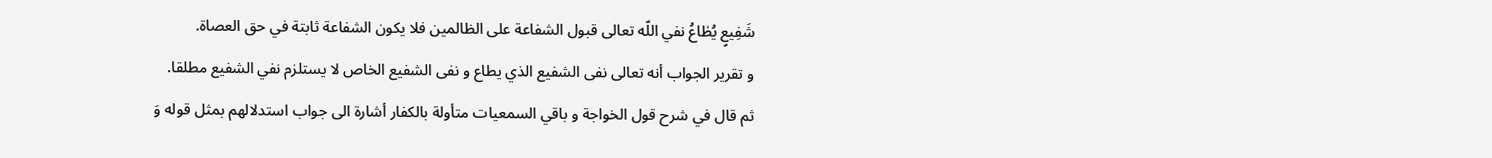شَفِيعٍ يُطٰاعُ نفي اللّه تعالى قبول الشفاعة على الظالمين فلا يكون الشفاعة ثابتة في حق العصاة.
و تقرير الجواب أنه تعالى نفى الشفيع الذي يطاع و نفى الشفيع الخاص لا يستلزم نفي الشفيع مطلقا.
ثم قال في شرح قول الخواجة و باقي السمعيات متأولة بالكفار أشارة الى جواب استدلالهم بمثل قوله وَ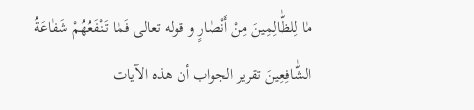مٰا لِلظّٰالِمِينَ مِنْ أَنْصٰارٍ و قوله تعالى فَمٰا تَنْفَعُهُمْ شَفٰاعَةُ الشّٰافِعِينَ تقرير الجواب أن هذه الآيات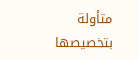متأولة بتخصيصها